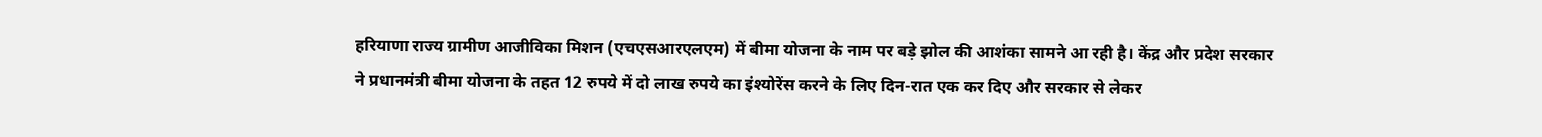हरियाणा राज्य ग्रामीण आजीविका मिशन (एचएसआरएलएम) में बीमा योजना के नाम पर बड़े झोल की आशंका सामने आ रही है। केंद्र और प्रदेश सरकार ने प्रधानमंत्री बीमा योजना के तहत 12 रुपये में दो लाख रुपये का इंश्योरेंस करने के लिए दिन-रात एक कर दिए और सरकार से लेकर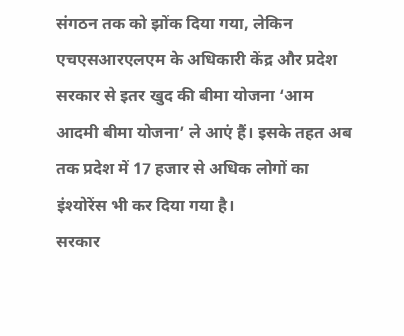संगठन तक को झोंक दिया गया, लेकिन एचएसआरएलएम के अधिकारी केंद्र और प्रदेश सरकार से इतर खुद की बीमा योजना ‘आम आदमी बीमा योजना’ ले आएं हैं। इसके तहत अब तक प्रदेश में 17 हजार से अधिक लोगों का इंश्योरेंस भी कर दिया गया है।
सरकार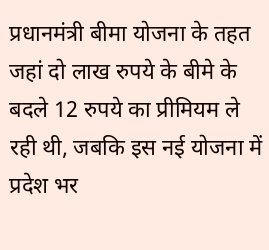प्रधानमंत्री बीमा योजना के तहत जहां दो लाख रुपये के बीमे के बदले 12 रुपये का प्रीमियम ले रही थी, जबकि इस नई योजना में प्रदेश भर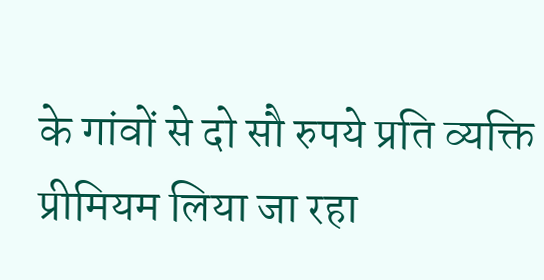के गांवों से दो सौ रुपये प्रति व्यक्ति प्रीमियम लिया जा रहा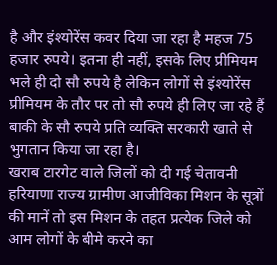है और इंश्योरेंस कवर दिया जा रहा है महज 75 हजार रुपये। इतना ही नहीं, इसके लिए प्रीमियम भले ही दो सौ रुपये है लेकिन लोगों से इंश्योरेंस प्रीमियम के तौर पर तो सौ रुपये ही लिए जा रहे हैं बाकी के सौ रुपये प्रति व्यक्ति सरकारी खाते से भुगतान किया जा रहा है।
खराब टारगेट वाले जिलों को दी गई चेतावनी
हरियाणा राज्य ग्रामीण आजीविका मिशन के सूत्रों की मानें तो इस मिशन के तहत प्रत्येक जिले को आम लोगों के बीमे करने का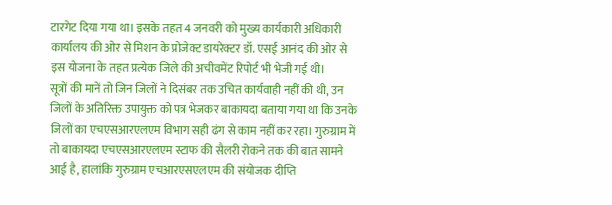टारगेट दिया गया था। इसके तहत 4 जनवरी को मुख्य कार्यकारी अधिकारी कार्यालय की ओर से मिशन के प्रोजेक्ट डायरेक्टर डॉ. एसई आनंद की ओर से इस योजना के तहत प्रत्येक जिले की अचीवमेंट रिपोर्ट भी भेजी गई थी।
सूत्रों की मानें तो जिन जिलों ने दिसंबर तक उचित कार्यवाही नहीं की थी, उन जिलों के अतिरिक्त उपायुक्त को पत्र भेजकर बाकायदा बताया गया था कि उनके जिलों का एचएसआरएलएम विभाग सही ढंग से काम नहीं कर रहा। गुरुग्राम में तो बाकायदा एचएसआरएलएम स्टाफ की सैलरी रोकने तक की बात सामने आई है, हालांकि गुरुग्राम एचआरएसएलएम की संयोजक दीप्ति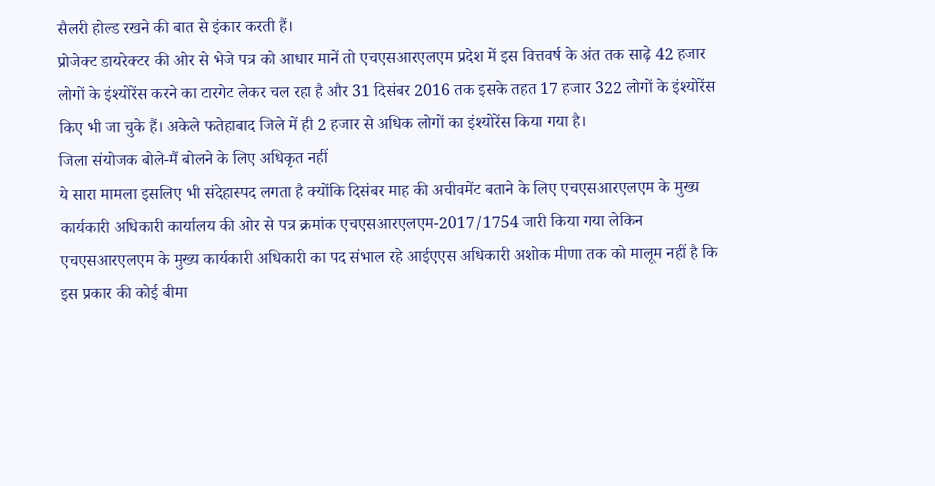सैलरी होल्ड रखने की बात से इंकार करती हैं।
प्रोजेक्ट डायरेक्टर की ओर से भेजे पत्र को आधार मानें तो एचएसआरएलएम प्रदेश में इस वित्तवर्ष के अंत तक साढ़े 42 हजार लोगों के इंश्योरेंस करने का टारगेट लेकर चल रहा है और 31 दिसंबर 2016 तक इसके तहत 17 हजार 322 लोगों के इंश्योरेंस किए भी जा चुके हैं। अकेले फतेहाबाद जिले में ही 2 हजार से अधिक लोगों का इंश्योरेंस किया गया है।
जिला संयोजक बोले-मैं बोलने के लिए अधिकृत नहीं
ये सारा मामला इसलिए भी संदेहास्पद लगता है क्योंकि दिसंबर माह की अचीवमेंट बताने के लिए एचएसआरएलएम के मुख्य कार्यकारी अधिकारी कार्यालय की ओर से पत्र क्रमांक एचएसआरएलएम-2017/1754 जारी किया गया लेकिन एचएसआरएलएम के मुख्य कार्यकारी अधिकारी का पद संभाल रहे आईएएस अधिकारी अशोक मीणा तक को मालूम नहीं है कि इस प्रकार की कोई बीमा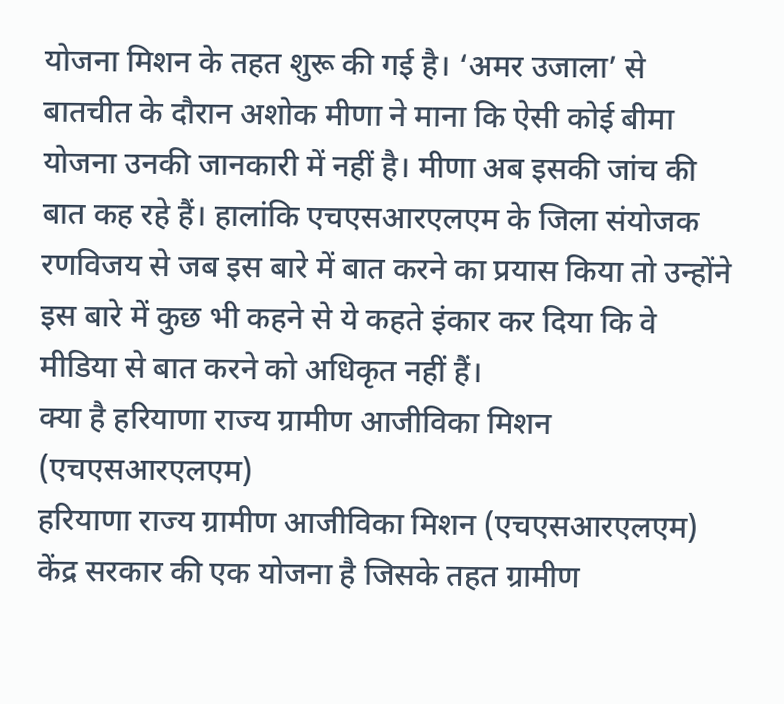योजना मिशन के तहत शुरू की गई है। ‘अमर उजाला’ से बातचीत के दौरान अशोक मीणा ने माना कि ऐसी कोई बीमा योजना उनकी जानकारी में नहीं है। मीणा अब इसकी जांच की बात कह रहे हैं। हालांकि एचएसआरएलएम के जिला संयोजक रणविजय से जब इस बारे में बात करने का प्रयास किया तो उन्होंने इस बारे में कुछ भी कहने से ये कहते इंकार कर दिया कि वे मीडिया से बात करने को अधिकृत नहीं हैं।
क्या है हरियाणा राज्य ग्रामीण आजीविका मिशन (एचएसआरएलएम)
हरियाणा राज्य ग्रामीण आजीविका मिशन (एचएसआरएलएम) केंद्र सरकार की एक योजना है जिसके तहत ग्रामीण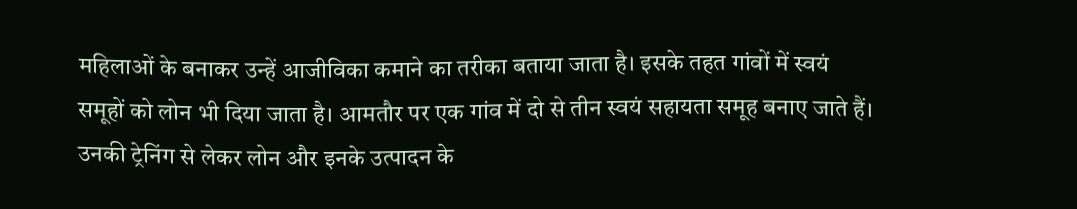महिलाओं के बनाकर उन्हें आजीविका कमाने का तरीका बताया जाता है। इसके तहत गांवों में स्वयं समूहों को लोन भी दिया जाता है। आमतौर पर एक गांव में दो से तीन स्वयं सहायता समूह बनाए जाते हैं। उनकी ट्रेनिंग से लेकर लोन और इनके उत्पादन के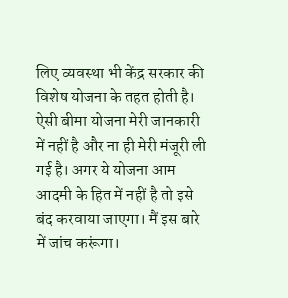लिए व्यवस्था भी केंद्र सरकार की विशेष योजना के तहत होती है।
ऐसी बीमा योजना मेरी जानकारी में नहीं है और ना ही मेरी मंजूरी ली गई है। अगर ये योजना आम आदमी के हित में नहीं है तो इसे बंद करवाया जाएगा। मैं इस बारे में जांच करूंगा।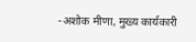-अशोक मीणा, मुख्य कार्यकारी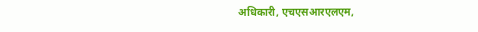अधिकारी, एचएसआरएलएम,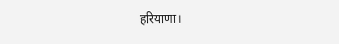हरियाणा।